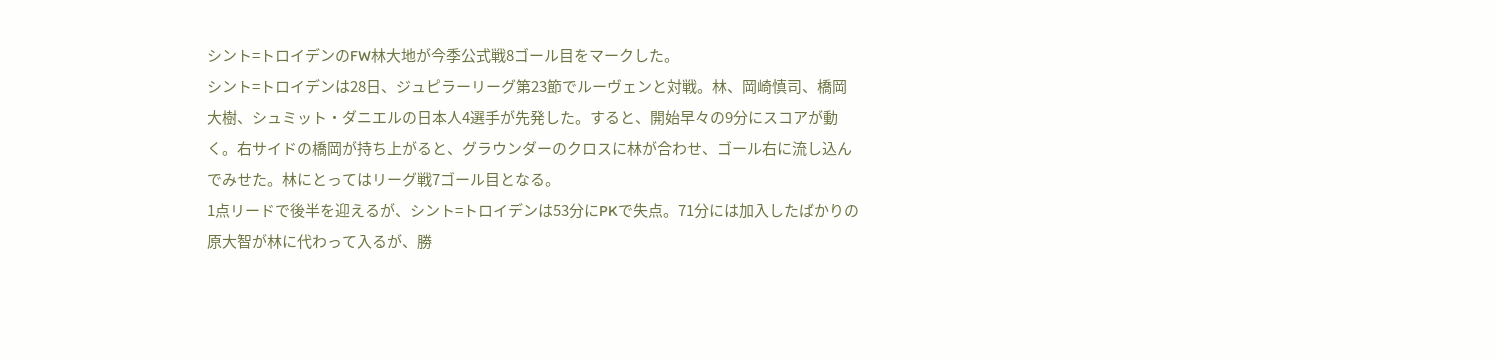シント=トロイデンのFW林大地が今季公式戦8ゴール目をマークした。
シント=トロイデンは28日、ジュピラーリーグ第23節でルーヴェンと対戦。林、岡崎慎司、橋岡大樹、シュミット・ダニエルの日本人4選手が先発した。すると、開始早々の9分にスコアが動く。右サイドの橋岡が持ち上がると、グラウンダーのクロスに林が合わせ、ゴール右に流し込んでみせた。林にとってはリーグ戦7ゴール目となる。
1点リードで後半を迎えるが、シント=トロイデンは53分にPKで失点。71分には加入したばかりの原大智が林に代わって入るが、勝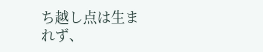ち越し点は生まれず、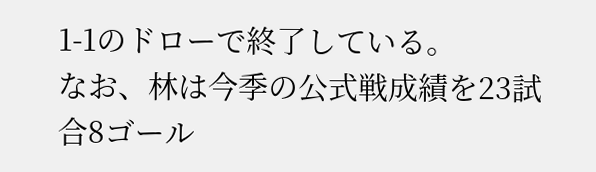1-1のドローで終了している。
なお、林は今季の公式戦成績を23試合8ゴール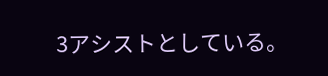3アシストとしている。